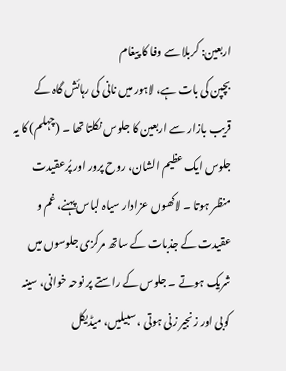اربعین: کربلا سے وفا کا پیغام
بچپن کی بات ہے، لاہور میں نانی کی رہائش گاہ کے قریب بازار سے اربعین کا جلوس نکلتا تھا ۔ (چہلم) کا یہ جلوس ایک عظیم الشان، روح پرور اور پُرعقیدت منظر ہوتا ۔ لاکھوں عزادار سیاہ لباس پہنے، غم و عقیدت کے جذبات کے ساتھ مرکزی جلوسوں میں شریک ہوتے ۔ جلوس کے راستے پر نوحہ خوانی، سینہ کوبی اور زنجیر زنی ہوتی ، سبیلیں، میڈیکل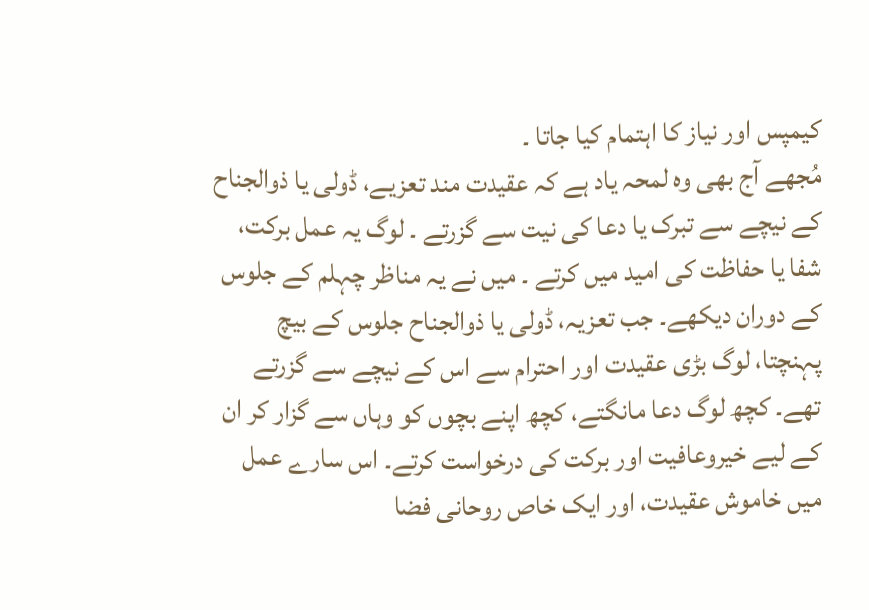کیمپس اور نیاز کا اہتمام کیا جاتا ۔
مُجھے آج بھی وہ لمحہ یاد ہے کہ عقیدت مند تعزیے، ڈولی یا ذوالجناح کے نیچے سے تبرک یا دعا کی نیت سے گزرتے ۔ لوگ یہ عمل برکت، شفا یا حفاظت کی امید میں کرتے ۔ میں نے یہ مناظر چہلم کے جلوس کے دوران دیکھے۔ جب تعزیہ، ڈولی یا ذوالجناح جلوس کے بیچ پہنچتا، لوگ بڑی عقیدت اور احترام سے اس کے نیچے سے گزرتے تھے۔ کچھ لوگ دعا مانگتے، کچھ اپنے بچوں کو وہاں سے گزار کر ان کے لیے خیروعافیت اور برکت کی درخواست کرتے۔ اس سارے عمل میں خاموش عقیدت، اور ایک خاص روحانی فضا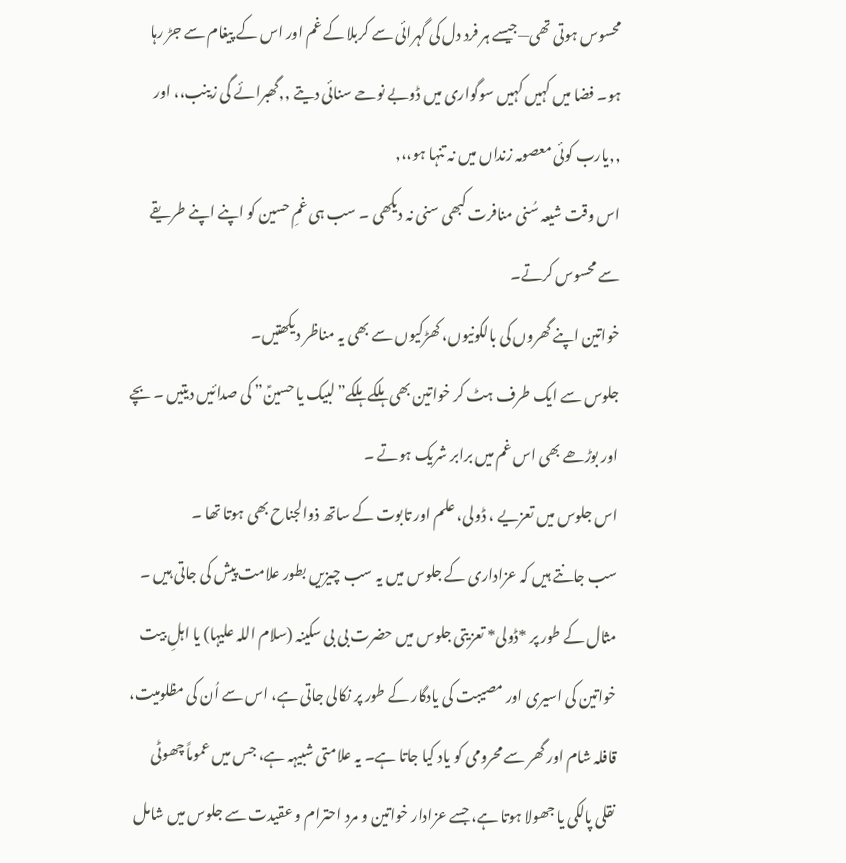محسوس ہوتی تھی—جیسے ہر فرد دل کی گہرائی سے کربلا کے غم اور اس کے پیغام سے جڑ رہا ہو۔ فضا میں کہیں کہیں سوگواری میں ڈوبے نوحے سنائی دیتے ,,گھبرائے گی زینب،، اور
,,یارب کوئی معصومہ زنداں میں نہ تنہا ہو،،,
اس وقت شیعہ سُنی منافرت کبھی سنی نہ دیکھی ۔ سب ہی غمِ حسین کو اپنے اپنے طریقے سے محسوس کرتے۔
خواتین اپنے گھروں کی بالکونیوں، کھڑکیوں سے بھی یہ مناظر دیکھتیں۔
جلوس سے ایک طرف ہٹ کر خواتین بھی ہلکے ہلکے”لبیک یا حسینؑ” کی صدائیں دیتیں ۔ بچے اور بوڑھے بھی اس غم میں برابر شریک ہوتے ۔
اس جلوس میں تعزیے ، ڈولی، علم اور تابوت کے ساتھ ذوالجناح بھی ہوتا تھا ۔
سب جانتے ہیں کہ عزاداری کے جلوس میں یہ سب چیزیں بطور علامت پیش کی جاتی ہیں ۔ مثال کے طور پر *ڈولی* تعزیتی جلوس میں حضرت بی بی سکینہ (سلام اللہ علیہا) یا اہلِ بیت خواتین کی اسیری اور مصیبت کی یادگار کے طور پر نکالی جاتی ہے، اس سے اُن کی مظلومیت، قافلہ شام اور گھر سے محرومی کو یاد کیا جاتا ہے۔ یہ علامتی شبیہہ ہے، جس میں عموماً چھوٹی نقلی پالکی یا جھولا ہوتا ہے، جسے عزادار خواتین و مرد احترام و عقیدت سے جلوس میں شامل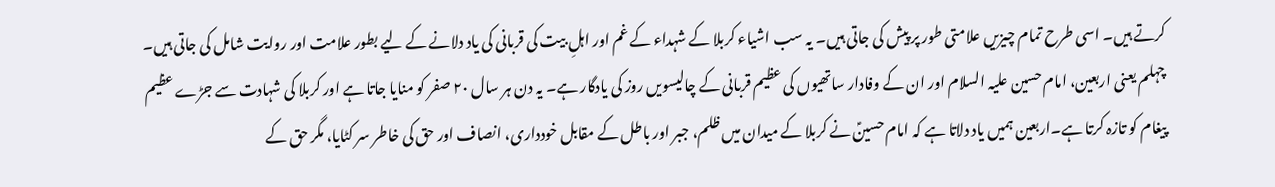کرتے ہیں۔ اسی طرح تمام چیزیں علامتی طور پر پیش کی جاتی ہیں۔ یہ سب اشیاء کربلا کے شہداء کے غم اور اہلِ بیت کی قربانی کی یاد دلانے کے لیے بطور علامت اور روایت شامل کی جاتی ہیں۔
چہلم یعنی اربعین، امام حسین علیہ السلام اور ان کے وفادار ساتھیوں کی عظیم قربانی کے چالیسویں روز کی یادگار ہے۔ یہ دن ہر سال ۲۰ صفر کو منایا جاتا ہے اور کربلا کی شہادت سے جڑے عظیم پیغام کو تازہ کرتا ہے۔اربعین ہمیں یاد دلاتا ہے کہ امام حسینؑ نے کربلا کے میدان میں ظلم، جبر اور باطل کے مقابل خودداری، انصاف اور حق کی خاطر سر کٹایا، مگر حق کے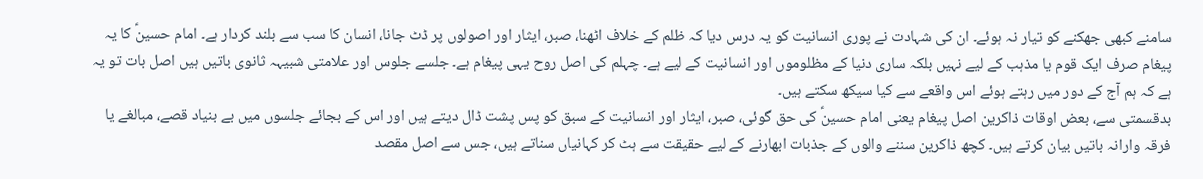سامنے کبھی جھکنے کو تیار نہ ہوئے۔ ان کی شہادت نے پوری انسانیت کو یہ درس دیا کہ ظلم کے خلاف اٹھنا، صبر، ایثار اور اصولوں پر ڈٹ جانا، انسان کا سب سے بلند کردار ہے۔ امام حسینؑ کا یہ پیغام صرف ایک قوم یا مذہب کے لیے نہیں بلکہ ساری دنیا کے مظلوموں اور انسانیت کے لیے ہے۔ چہلم کی اصل روح یہی پیغام ہے۔ جلسے جلوس اور علامتی شبیہہ ثانوی باتیں ہیں اصل بات تو یہ ہے کہ ہم آج کے دور میں رہتے ہوئے اس واقعے سے کیا سیکھ سکتے ہیں۔
بدقسمتی سے، بعض اوقات ذاکرین اصل پیغام یعنی امام حسینؑ کی حق گوئی، صبر، ایثار اور انسانیت کے سبق کو پس پشت ڈال دیتے ہیں اور اس کے بجائے جلسوں میں بے بنیاد قصے، مبالغے یا فرقہ وارانہ باتیں بیان کرتے ہیں۔ کچھ ذاکرین سننے والوں کے جذبات ابھارنے کے لیے حقیقت سے ہٹ کر کہانیاں سناتے ہیں، جس سے اصل مقصد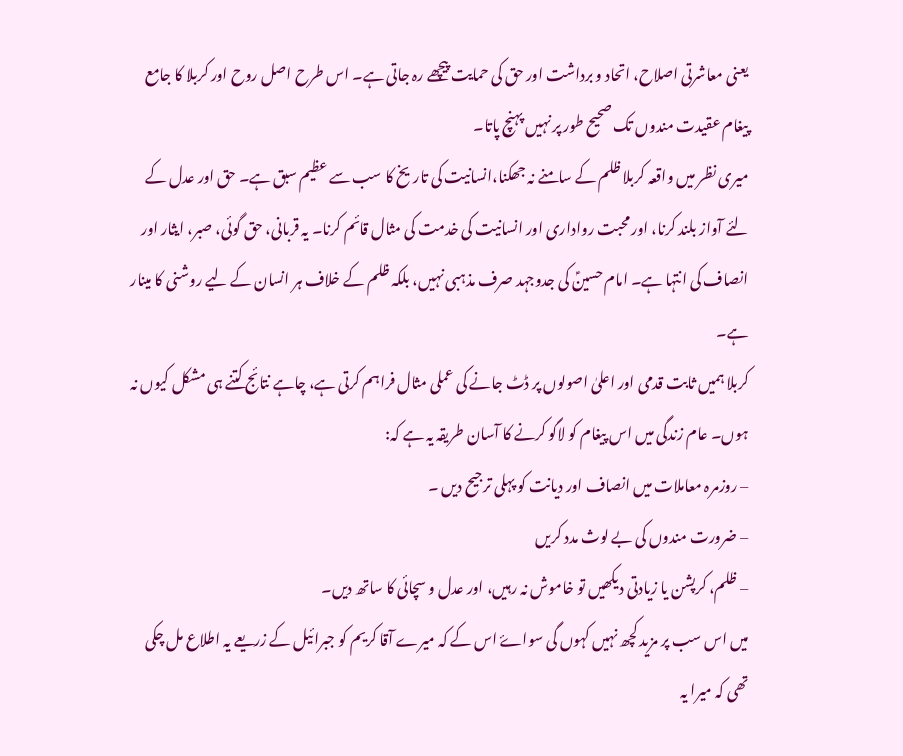یعنی معاشرتی اصلاح، اتحاد و برداشت اور حق کی حمایت پیچھے رہ جاتی ہے۔ اس طرح اصل روح اور کربلا کا جامع پیغام عقیدت مندوں تک صحیح طور پر نہیں پہنچ پاتا۔
میری نظر میں واقعہ کربلا ظلم کے سامنے نہ جھکنا،انسانیت کی تاریخ کا سب سے عظیم سبق ہے۔ حق اور عدل کے لئے آواز بلند کرنا، اور محبت رواداری اور انسانیت کی خدمت کی مثال قائم کرنا۔ یہ قربانی، حق گوئی، صبر، ایثار اور انصاف کی انتہا ہے۔ امام حسینؑ کی جدوجہد صرف مذہبی نہیں، بلکہ ظلم کے خلاف ہر انسان کے لیے روشنی کا مینار ہے۔
کربلا ہمیں ثابت قدمی اور اعلیٰ اصولوں پر ڈٹ جانے کی عملی مثال فراہم کرتی ہے، چاہے نتائج کتنے ہی مشکل کیوں نہ ہوں۔ عام زندگی میں اس پیغام کو لاگو کرنے کا آسان طریقہ یہ ہے کہ:
– روزمرہ معاملات میں انصاف اور دیانت کو پہلی ترجیح دیں ۔
– ضرورت مندوں کی بے لوث مدد کریں
– ظلم، کرپشن یا زیادتی دیکھیں تو خاموش نہ رہیں، اور عدل و سچائی کا ساتھ دیں۔
میں اس سب پر مزید کچھ نہیں کہوں گی سواۓ اس کے کہ میرے آقا کریم کو جبرائیل کے زریعے یہ اطلاع مل چکی تھی کہ میرا یہ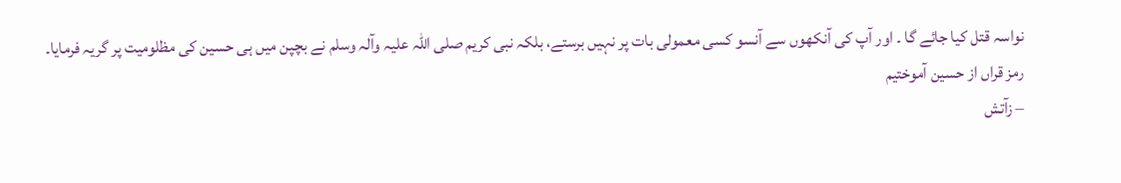نواسہ قتل کیا جائے گا ۔ اور آپ کی آنکھوں سے آنسو کسی معمولی بات پر نہیں برستے، بلکہ نبی کریم صلی اللہ علیہ وآلہ وسلم نے بچپن میں ہی حسین کی مظلومیت پر گریہ فرمایا۔
رمز قراں از حسین آموختیم
– زآتش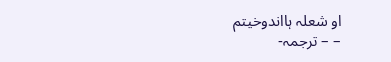او شعلہ ہااندوخیتم
– – ترجمہ-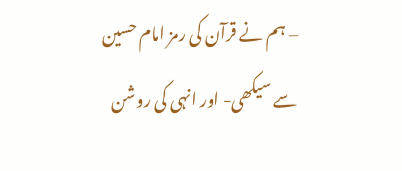– ہم نے قرآن کی رمز امام حسین سے سیکھی- اور انہی کی روشن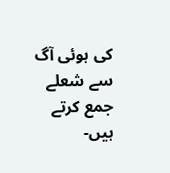کی ہوئی آگ سے شعلے جمع کرتے ہیں-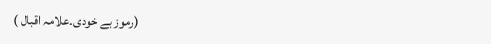(رموز بے خودی۔علامہ اقبال )